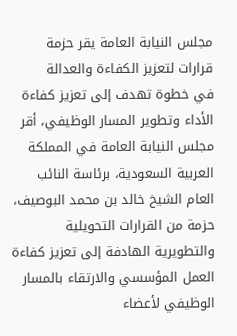مجلس النيابة العامة يقر حزمة قرارات لتعزيز الكفاءة والعدالة
في خطوة تهدف إلى تعزيز كفاءة الأداء وتطوير المسار الوظيفي، أقر مجلس النيابة العامة في المملكة العربية السعودية، برئاسة النائب العام الشيخ خالد بن محمد البوصيف، حزمة من القرارات التحويلية والتطويرية الهادفة إلى تعزيز كفاءة العمل المؤسسي والارتقاء بالمسار الوظيفي لأعضاء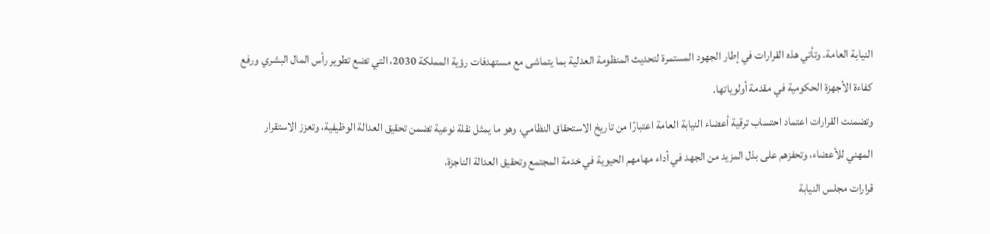النيابة العامة. وتأتي هذه القرارات في إطار الجهود المستمرة لتحديث المنظومة العدلية بما يتماشى مع مستهدفات رؤية المملكة 2030، التي تضع تطوير رأس المال البشري ورفع كفاءة الأجهزة الحكومية في مقدمة أولوياتها.
وتضمنت القرارات اعتماد احتساب ترقية أعضاء النيابة العامة اعتبارًا من تاريخ الاستحقاق النظامي، وهو ما يمثل نقلة نوعية تضمن تحقيق العدالة الوظيفية، وتعزز الاستقرار المهني للأعضاء، وتحفزهم على بذل المزيد من الجهد في أداء مهامهم الحيوية في خدمة المجتمع وتحقيق العدالة الناجزة.
قرارات مجلس النيابة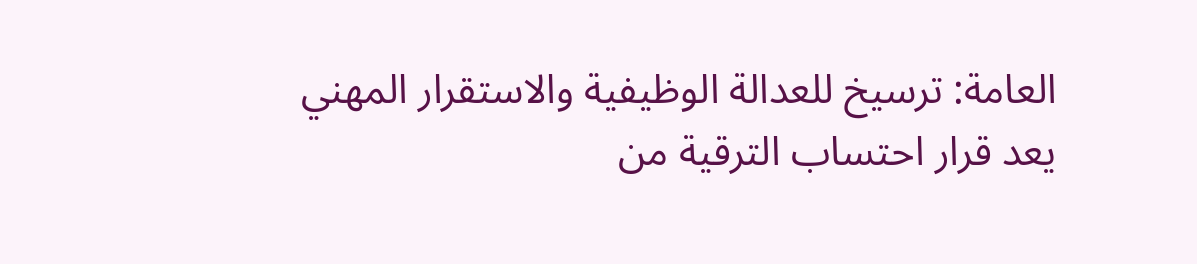العامة: ترسيخ للعدالة الوظيفية والاستقرار المهني
يعد قرار احتساب الترقية من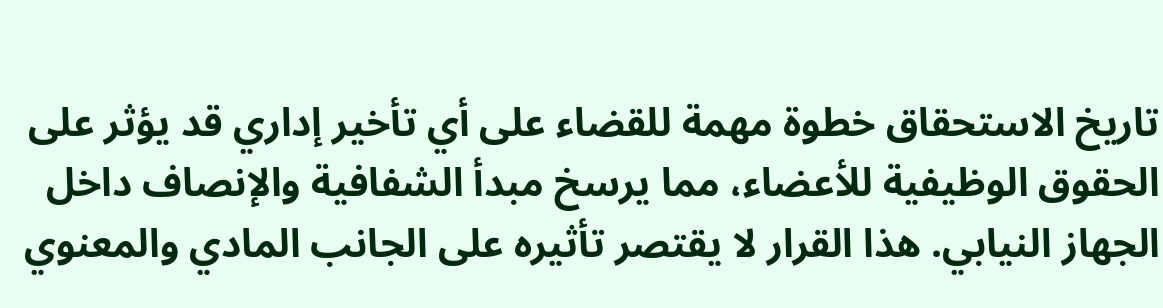تاريخ الاستحقاق خطوة مهمة للقضاء على أي تأخير إداري قد يؤثر على الحقوق الوظيفية للأعضاء، مما يرسخ مبدأ الشفافية والإنصاف داخل الجهاز النيابي. هذا القرار لا يقتصر تأثيره على الجانب المادي والمعنوي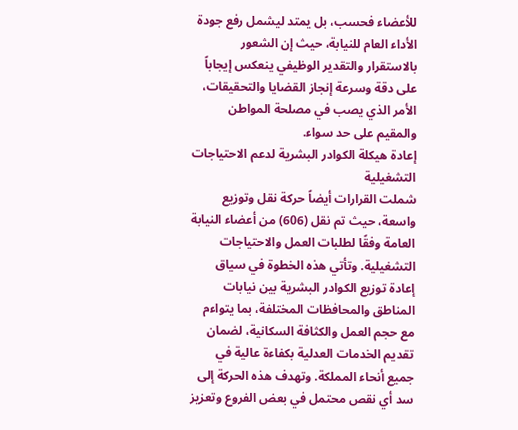للأعضاء فحسب، بل يمتد ليشمل رفع جودة الأداء العام للنيابة، حيث إن الشعور بالاستقرار والتقدير الوظيفي ينعكس إيجاباً على دقة وسرعة إنجاز القضايا والتحقيقات، الأمر الذي يصب في مصلحة المواطن والمقيم على حد سواء.
إعادة هيكلة الكوادر البشرية لدعم الاحتياجات التشغيلية
شملت القرارات أيضاً حركة نقل وتوزيع واسعة، حيث تم نقل (606) من أعضاء النيابة العامة وفقًا لطلبات العمل والاحتياجات التشغيلية. وتأتي هذه الخطوة في سياق إعادة توزيع الكوادر البشرية بين نيابات المناطق والمحافظات المختلفة، بما يتواءم مع حجم العمل والكثافة السكانية، لضمان تقديم الخدمات العدلية بكفاءة عالية في جميع أنحاء المملكة. وتهدف هذه الحركة إلى سد أي نقص محتمل في بعض الفروع وتعزيز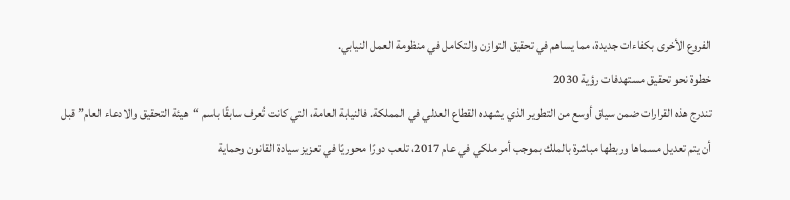الفروع الأخرى بكفاءات جديدة، مما يساهم في تحقيق التوازن والتكامل في منظومة العمل النيابي.
خطوة نحو تحقيق مستهدفات رؤية 2030
تندرج هذه القرارات ضمن سياق أوسع من التطوير الذي يشهده القطاع العدلي في المملكة. فالنيابة العامة، التي كانت تُعرف سابقًا باسم “هيئة التحقيق والادعاء العام” قبل أن يتم تعديل مسماها وربطها مباشرة بالملك بموجب أمر ملكي في عام 2017، تلعب دورًا محوريًا في تعزيز سيادة القانون وحماية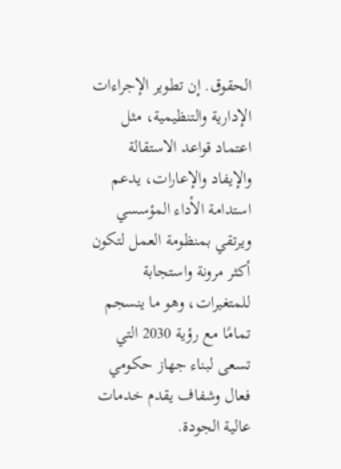الحقوق. إن تطوير الإجراءات الإدارية والتنظيمية، مثل اعتماد قواعد الاستقالة والإيفاد والإعارات، يدعم استدامة الأداء المؤسسي ويرتقي بمنظومة العمل لتكون أكثر مرونة واستجابة للمتغيرات، وهو ما ينسجم تمامًا مع رؤية 2030 التي تسعى لبناء جهاز حكومي فعال وشفاف يقدم خدمات عالية الجودة.